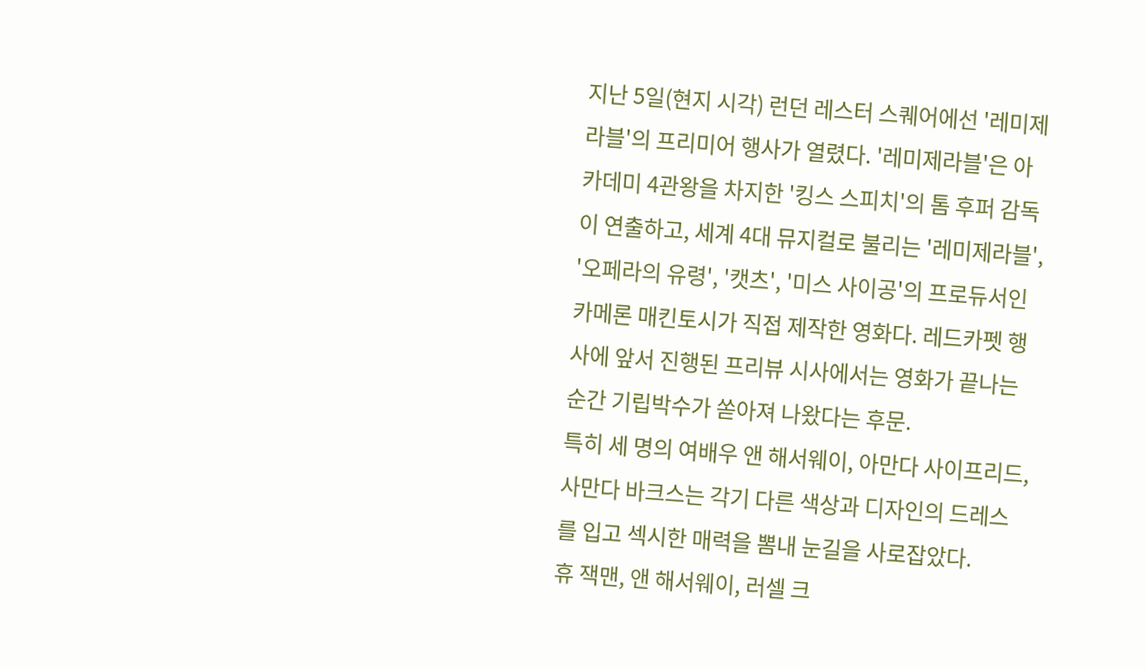지난 5일(현지 시각) 런던 레스터 스퀘어에선 '레미제라블'의 프리미어 행사가 열렸다. '레미제라블'은 아카데미 4관왕을 차지한 '킹스 스피치'의 톰 후퍼 감독이 연출하고, 세계 4대 뮤지컬로 불리는 '레미제라블', '오페라의 유령', '캣츠', '미스 사이공'의 프로듀서인 카메론 매킨토시가 직접 제작한 영화다. 레드카펫 행사에 앞서 진행된 프리뷰 시사에서는 영화가 끝나는 순간 기립박수가 쏟아져 나왔다는 후문.
특히 세 명의 여배우 앤 해서웨이, 아만다 사이프리드, 사만다 바크스는 각기 다른 색상과 디자인의 드레스를 입고 섹시한 매력을 뽐내 눈길을 사로잡았다.
휴 잭맨, 앤 해서웨이, 러셀 크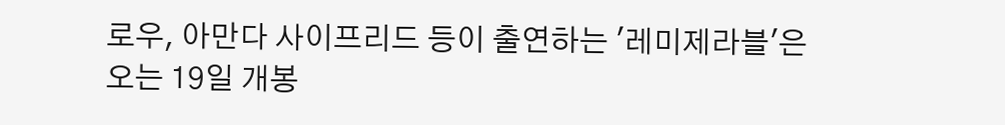로우, 아만다 사이프리드 등이 출연하는 '레미제라블'은 오는 19일 개봉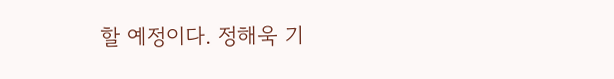할 예정이다. 정해욱 기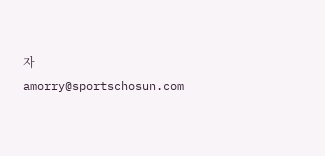자 amorry@sportschosun.com